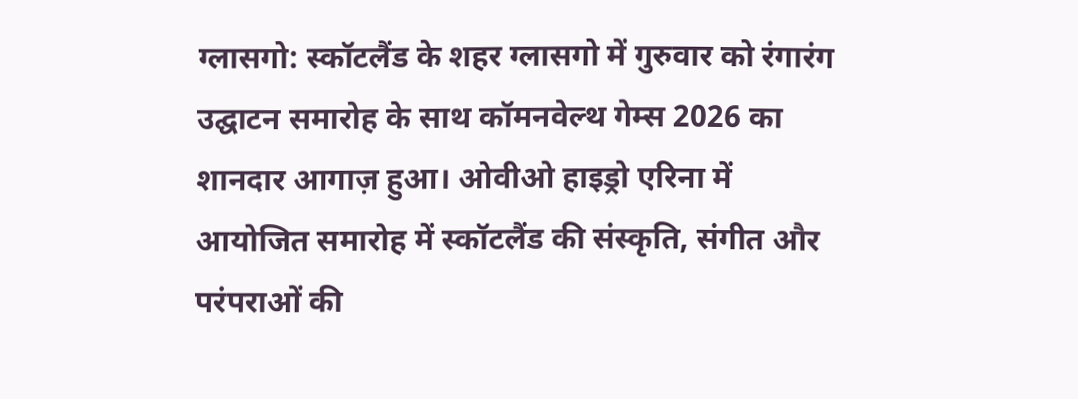ग्लासगो: स्कॉटलैंड के शहर ग्लासगो में गुरुवार को रंगारंग उद्घाटन समारोह के साथ कॉमनवेल्थ गेम्स 2026 का शानदार आगाज़ हुआ। ओवीओ हाइड्रो एरिना में आयोजित समारोह में स्कॉटलैंड की संस्कृति, संगीत और परंपराओं की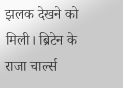झलक देखने को मिली। ब्रिटेन के राजा चार्ल्स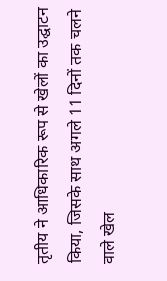तृतीय ने आधिकारिक रूप से खेलों का उद्घाटन किया, जिसके साथ अगले 11 दिनों तक चलने वाले खेल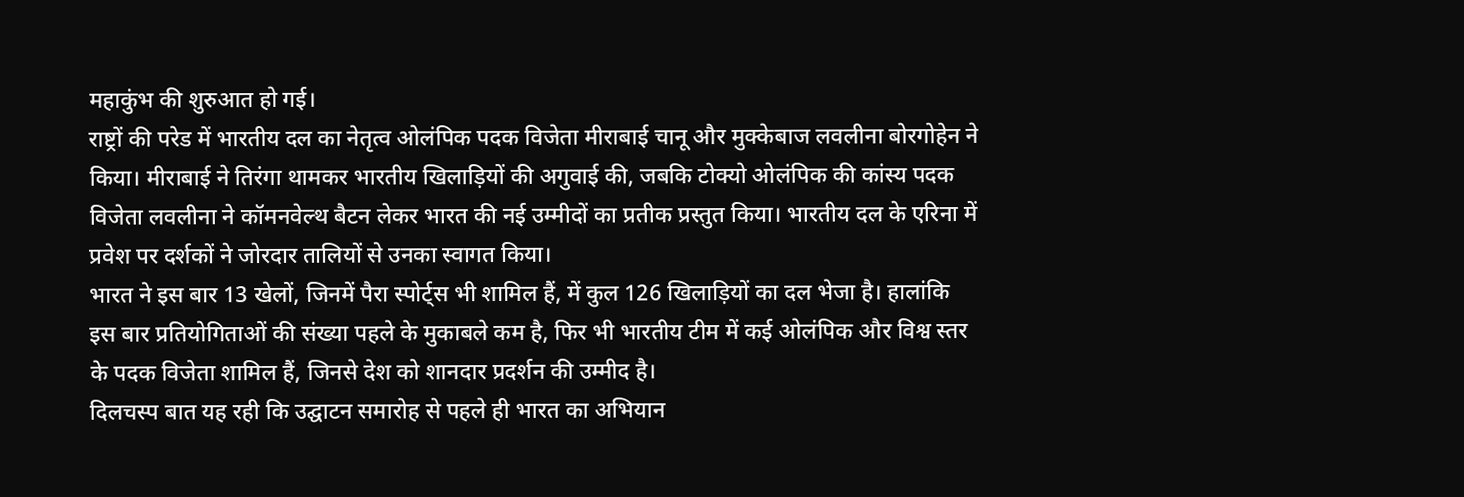महाकुंभ की शुरुआत हो गई।
राष्ट्रों की परेड में भारतीय दल का नेतृत्व ओलंपिक पदक विजेता मीराबाई चानू और मुक्केबाज लवलीना बोरगोहेन ने किया। मीराबाई ने तिरंगा थामकर भारतीय खिलाड़ियों की अगुवाई की, जबकि टोक्यो ओलंपिक की कांस्य पदक विजेता लवलीना ने कॉमनवेल्थ बैटन लेकर भारत की नई उम्मीदों का प्रतीक प्रस्तुत किया। भारतीय दल के एरिना में प्रवेश पर दर्शकों ने जोरदार तालियों से उनका स्वागत किया।
भारत ने इस बार 13 खेलों, जिनमें पैरा स्पोर्ट्स भी शामिल हैं, में कुल 126 खिलाड़ियों का दल भेजा है। हालांकि इस बार प्रतियोगिताओं की संख्या पहले के मुकाबले कम है, फिर भी भारतीय टीम में कई ओलंपिक और विश्व स्तर के पदक विजेता शामिल हैं, जिनसे देश को शानदार प्रदर्शन की उम्मीद है।
दिलचस्प बात यह रही कि उद्घाटन समारोह से पहले ही भारत का अभियान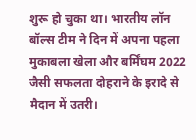शुरू हो चुका था। भारतीय लॉन बॉल्स टीम ने दिन में अपना पहला मुकाबला खेला और बर्मिंघम 2022 जैसी सफलता दोहराने के इरादे से मैदान में उतरी।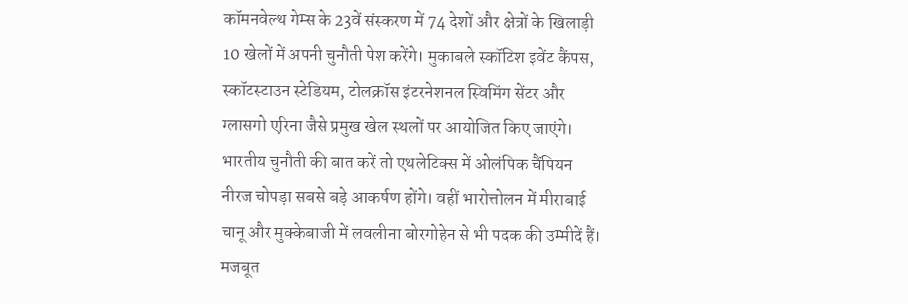कॉमनवेल्थ गेम्स के 23वें संस्करण में 74 देशों और क्षेत्रों के खिलाड़ी 10 खेलों में अपनी चुनौती पेश करेंगे। मुकाबले स्कॉटिश इवेंट कैंपस, स्कॉटस्टाउन स्टेडियम, टोलक्रॉस इंटरनेशनल स्विमिंग सेंटर और ग्लासगो एरिना जैसे प्रमुख खेल स्थलों पर आयोजित किए जाएंगे।
भारतीय चुनौती की बात करें तो एथलेटिक्स में ओलंपिक चैंपियन नीरज चोपड़ा सबसे बड़े आकर्षण होंगे। वहीं भारोत्तोलन में मीराबाई चानू और मुक्केबाजी में लवलीना बोरगोहेन से भी पदक की उम्मीदें हैं। मजबूत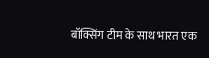बॉक्सिंग टीम के साथ भारत एक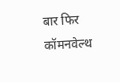बार फिर कॉमनवेल्थ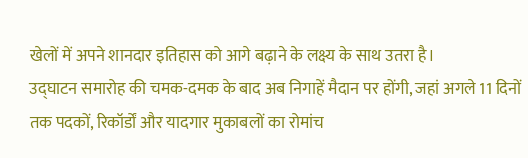खेलों में अपने शानदार इतिहास को आगे बढ़ाने के लक्ष्य के साथ उतरा है।
उद्घाटन समारोह की चमक-दमक के बाद अब निगाहें मैदान पर होंगी, जहां अगले 11 दिनों तक पदकों, रिकॉर्डों और यादगार मुकाबलों का रोमांच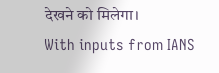देखने को मिलेगा।
With inputs from IANS